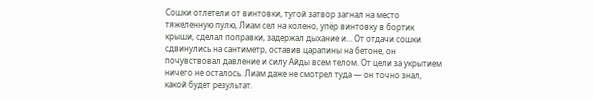Сошки отлетели от винтовки, тугой затвор загнал на место тяжеленную пулю, Лиам сел на колено, упёр винтовку в бортик крыши, сделал поправки, задержал дыхание и… От отдачи сошки сдвинулись на сантиметр, оставив царапины на бетоне, он почувствовал давление и силу Айды всем телом. От цели за укрытием ничего не осталось. Лиам даже не смотрел туда — он точно знал, какой будет результат.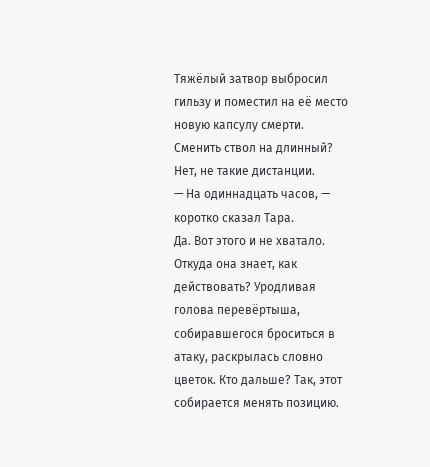Тяжёлый затвор выбросил гильзу и поместил на её место новую капсулу смерти. Сменить ствол на длинный? Нет, не такие дистанции.
— На одиннадцать часов, — коротко сказал Тара.
Да. Вот этого и не хватало. Откуда она знает, как действовать? Уродливая голова перевёртыша, собиравшегося броситься в атаку, раскрылась словно цветок. Кто дальше? Так, этот собирается менять позицию.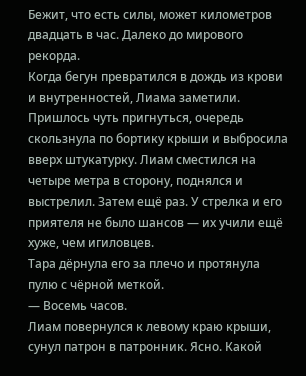Бежит, что есть силы, может километров двадцать в час. Далеко до мирового рекорда.
Когда бегун превратился в дождь из крови и внутренностей, Лиама заметили. Пришлось чуть пригнуться, очередь скользнула по бортику крыши и выбросила вверх штукатурку. Лиам сместился на четыре метра в сторону, поднялся и выстрелил. Затем ещё раз. У стрелка и его приятеля не было шансов — их учили ещё хуже, чем игиловцев.
Тара дёрнула его за плечо и протянула пулю с чёрной меткой.
— Восемь часов.
Лиам повернулся к левому краю крыши, сунул патрон в патронник. Ясно. Какой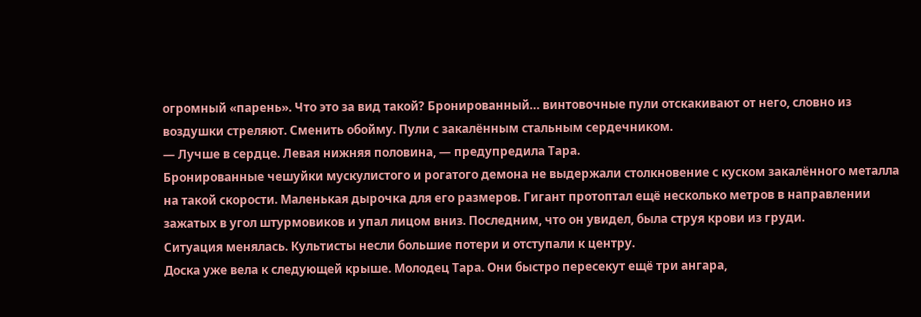огромный «парень». Что это за вид такой? Бронированный… винтовочные пули отскакивают от него, словно из воздушки стреляют. Сменить обойму. Пули с закалённым стальным сердечником.
— Лучше в сердце. Левая нижняя половина, — предупредила Тара.
Бронированные чешуйки мускулистого и рогатого демона не выдержали столкновение с куском закалённого металла на такой скорости. Маленькая дырочка для его размеров. Гигант протоптал ещё несколько метров в направлении зажатых в угол штурмовиков и упал лицом вниз. Последним, что он увидел, была струя крови из груди.
Ситуация менялась. Культисты несли большие потери и отступали к центру.
Доска уже вела к следующей крыше. Молодец Тара. Они быстро пересекут ещё три ангара,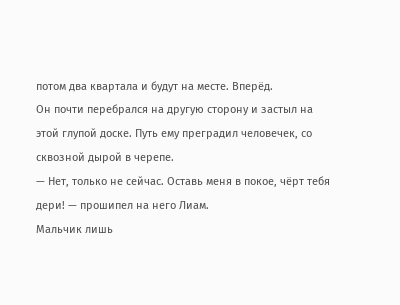потом два квартала и будут на месте. Вперёд.
Он почти перебрался на другую сторону и застыл на этой глупой доске. Путь ему преградил человечек, со сквозной дырой в черепе.
— Нет, только не сейчас. Оставь меня в покое, чёрт тебя дери! — прошипел на него Лиам.
Мальчик лишь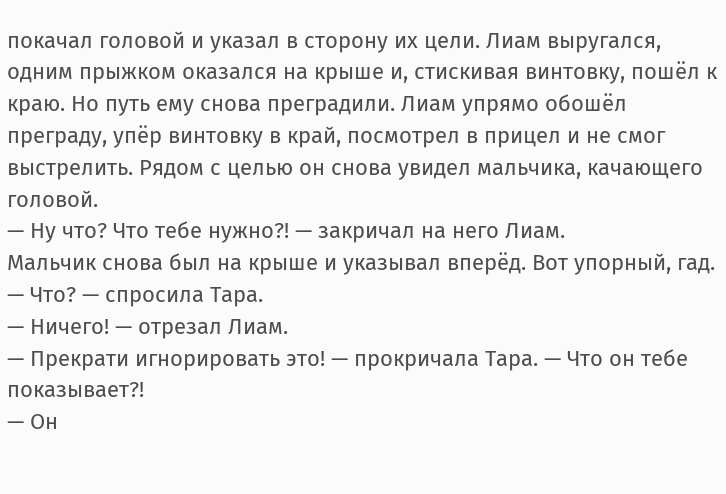покачал головой и указал в сторону их цели. Лиам выругался, одним прыжком оказался на крыше и, стискивая винтовку, пошёл к краю. Но путь ему снова преградили. Лиам упрямо обошёл преграду, упёр винтовку в край, посмотрел в прицел и не смог выстрелить. Рядом с целью он снова увидел мальчика, качающего головой.
— Ну что? Что тебе нужно?! — закричал на него Лиам.
Мальчик снова был на крыше и указывал вперёд. Вот упорный, гад.
— Что? — спросила Тара.
— Ничего! — отрезал Лиам.
— Прекрати игнорировать это! — прокричала Тара. — Что он тебе показывает?!
— Он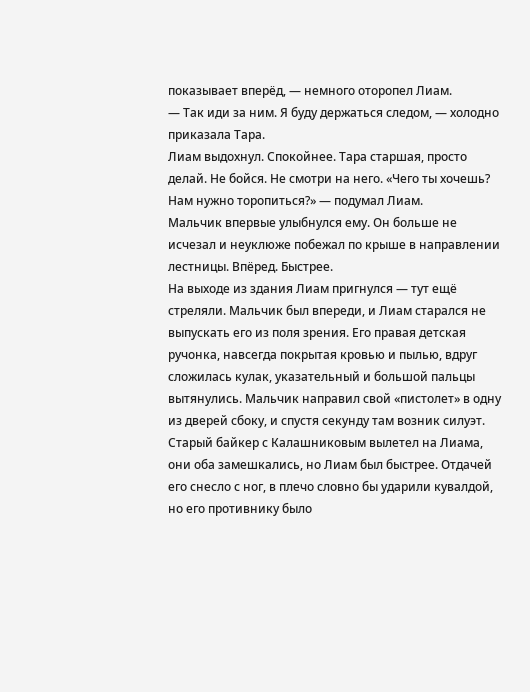показывает вперёд, — немного оторопел Лиам.
— Так иди за ним. Я буду держаться следом, — холодно приказала Тара.
Лиам выдохнул. Спокойнее. Тара старшая, просто делай. Не бойся. Не смотри на него. «Чего ты хочешь? Нам нужно торопиться?» — подумал Лиам.
Мальчик впервые улыбнулся ему. Он больше не исчезал и неуклюже побежал по крыше в направлении лестницы. Впёред. Быстрее.
На выходе из здания Лиам пригнулся — тут ещё стреляли. Мальчик был впереди, и Лиам старался не выпускать его из поля зрения. Его правая детская ручонка, навсегда покрытая кровью и пылью, вдруг сложилась кулак, указательный и большой пальцы вытянулись. Мальчик направил свой «пистолет» в одну из дверей сбоку, и спустя секунду там возник силуэт. Старый байкер с Калашниковым вылетел на Лиама, они оба замешкались, но Лиам был быстрее. Отдачей его снесло с ног, в плечо словно бы ударили кувалдой, но его противнику было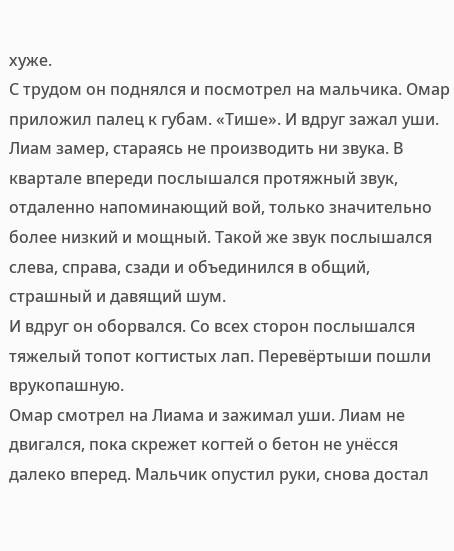хуже.
С трудом он поднялся и посмотрел на мальчика. Омар приложил палец к губам. «Тише». И вдруг зажал уши.
Лиам замер, стараясь не производить ни звука. В квартале впереди послышался протяжный звук, отдаленно напоминающий вой, только значительно более низкий и мощный. Такой же звук послышался слева, справа, сзади и объединился в общий, страшный и давящий шум.
И вдруг он оборвался. Со всех сторон послышался тяжелый топот когтистых лап. Перевёртыши пошли врукопашную.
Омар смотрел на Лиама и зажимал уши. Лиам не двигался, пока скрежет когтей о бетон не унёсся далеко вперед. Мальчик опустил руки, снова достал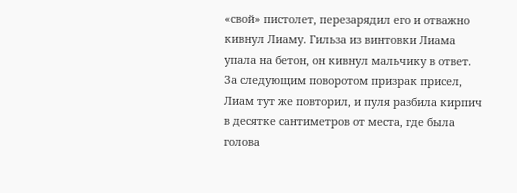«свой» пистолет, перезарядил его и отважно кивнул Лиаму. Гильза из винтовки Лиама упала на бетон, он кивнул мальчику в ответ.
За следующим поворотом призрак присел, Лиам тут же повторил, и пуля разбила кирпич в десятке сантиметров от места, где была голова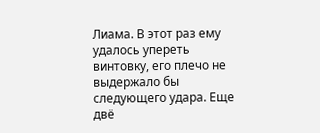Лиама. В этот раз ему удалось упереть винтовку, его плечо не выдержало бы следующего удара. Еще двё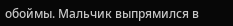обоймы. Мальчик выпрямился в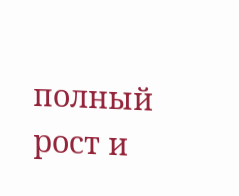полный рост и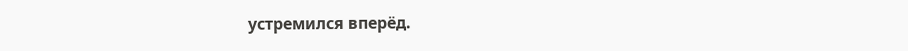устремился вперёд.